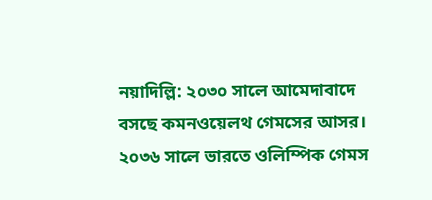নয়াদিল্লি: ২০৩০ সালে আমেদাবাদে বসছে কমনওয়েলথ গেমসের আসর। ২০৩৬ সালে ভারতে ওলিম্পিক গেমস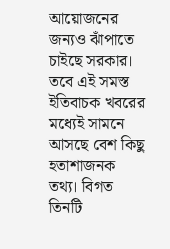আয়োজনের জন্যও ঝাঁপাতে চাইছে সরকার। তবে এই সমস্ত ইতিবাচক খবরের মধ্যেই সামনে আসছে বেশ কিছু হতাশাজনক তথ্য। বিগত তিনটি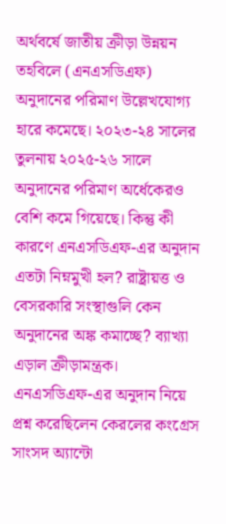অর্থবর্ষে জাতীয় ক্রীড়া উন্নয়ন তহবিলে (এনএসডিএফ) অনুদানের পরিমাণ উল্লেখযোগ্য হারে কমেছে। ২০২৩-২৪ সালের তুলনায় ২০২৫-২৬ সালে অনুদানের পরিমাণ অর্ধেকেরও বেশি কমে গিয়েছে। কিন্তু কী কারণে এনএসডিএফ-এর অনুদান এতটা নিম্নমুখী হল? রাষ্ট্রায়ত্ত ও বেসরকারি সংস্থাগুলি কেন অনুদানের অঙ্ক কমাচ্ছে? ব্যাখ্যা এড়াল ক্রীড়ামন্ত্রক।
এনএসডিএফ-এর অনুদান নিয়ে প্রশ্ন করেছিলেন কেরলের কংগ্রেস সাংসদ অ্যান্টো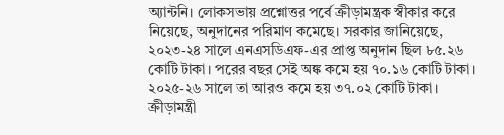অ্যান্টনি। লোকসভায় প্রশ্নোত্তর পর্বে ক্রীড়ামন্ত্রক স্বীকার করে নিয়েছে, অনুদানের পরিমাণ কমেছে। সরকার জানিয়েছে, ২০২৩-২৪ সালে এনএসডিএফ-এর প্রাপ্ত অনুদান ছিল ৮৫.২৬ কোটি টাকা। পরের বছর সেই অঙ্ক কমে হয় ৭০.১৬ কোটি টাকা। ২০২৫-২৬ সালে তা আরও কমে হয় ৩৭.০২ কোটি টাকা। ক্রীড়ামন্ত্রী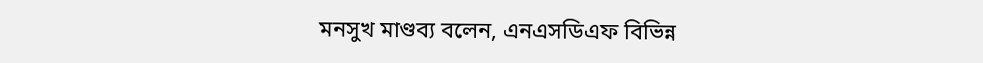মনসুখ মাণ্ডব্য বলেন, এনএসডিএফ বিভিন্ন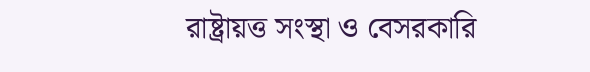রাষ্ট্রায়ত্ত সংস্থা ও বেসরকারি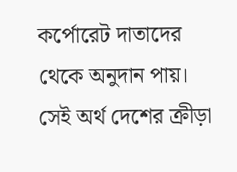কর্পোরেট দাতাদের থেকে অনুদান পায়। সেই অর্থ দেশের ক্রীড়া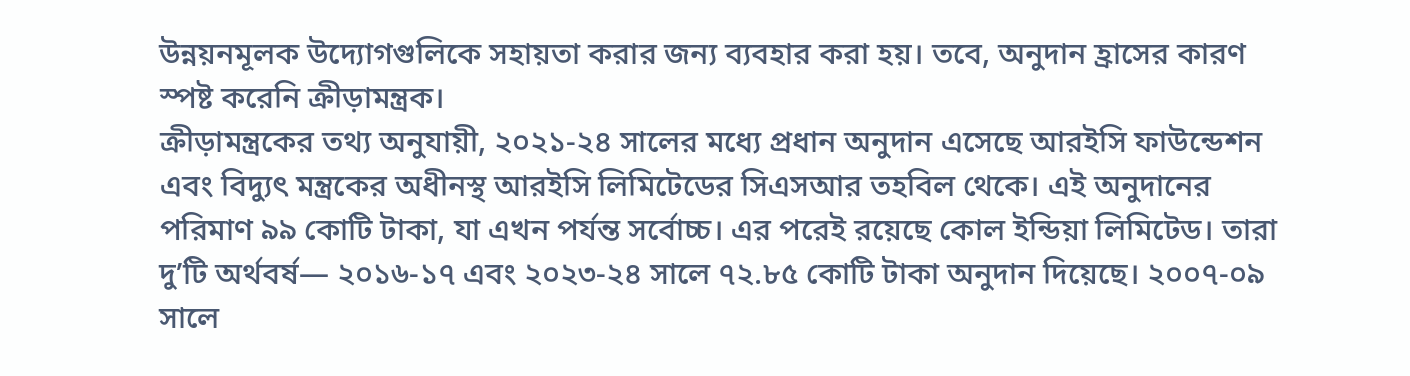উন্নয়নমূলক উদ্যোগগুলিকে সহায়তা করার জন্য ব্যবহার করা হয়। তবে, অনুদান হ্রাসের কারণ স্পষ্ট করেনি ক্রীড়ামন্ত্রক।
ক্রীড়ামন্ত্রকের তথ্য অনুযায়ী, ২০২১-২৪ সালের মধ্যে প্রধান অনুদান এসেছে আরইসি ফাউন্ডেশন এবং বিদ্যুৎ মন্ত্রকের অধীনস্থ আরইসি লিমিটেডের সিএসআর তহবিল থেকে। এই অনুদানের পরিমাণ ৯৯ কোটি টাকা, যা এখন পর্যন্ত সর্বোচ্চ। এর পরেই রয়েছে কোল ইন্ডিয়া লিমিটেড। তারা দু’টি অর্থবর্ষ— ২০১৬-১৭ এবং ২০২৩-২৪ সালে ৭২.৮৫ কোটি টাকা অনুদান দিয়েছে। ২০০৭-০৯ সালে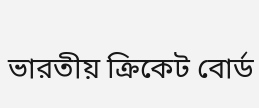ভারতীয় ক্রিকেট বোর্ড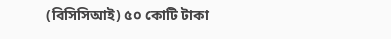(বিসিসিআই) ৫০ কোটি টাকা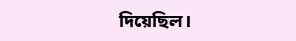দিয়েছিল।